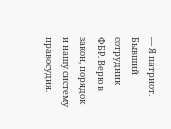— Я патриот. Бывший сотрудник ФБР. Верю в закон, порядок и нашу систему правосудия.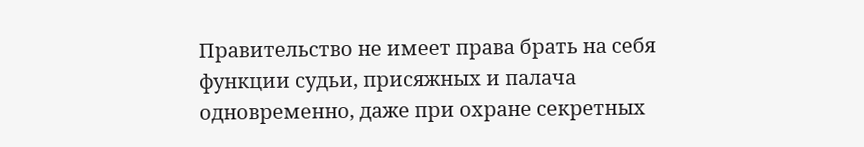Правительство не имеет права брать на себя функции судьи, присяжных и палача одновременно, даже при охране секретных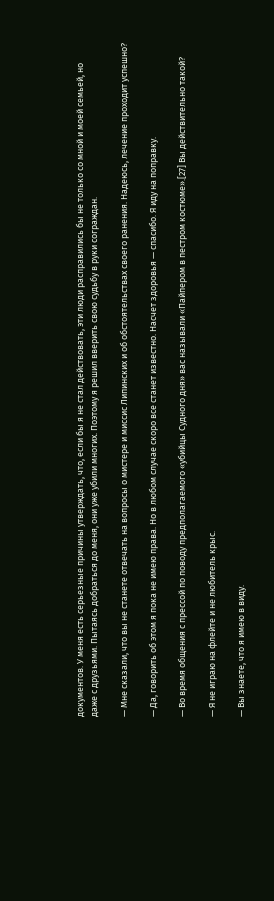документов. У меня есть серьезные причины утверждать, что, если бы я не стал действовать, эти люди расправились бы не только со мной и моей семьей, но даже с друзьями. Пытаясь добраться до меня, они уже убили многих. Поэтому я решил вверить свою судьбу в руки сограждан.

— Мне сказали, что вы не станете отвечать на вопросы о мистере и миссис Липинских и об обстоятельствах своего ранения. Надеюсь, лечение проходит успешно?

— Да, говорить об этом я пока не имею права. Но в любом случае скоро все станет известно. Насчет здоровья — спасибо. Я иду на поправку.

— Во время общения с прессой по поводу предполагаемого «убийцы Судного дня» вас называли «Пайпером в пестром костюме».[27] Вы действительно такой?

— Я не играю на флейте и не любитель крыс.

— Вы знаете, что я имею в виду.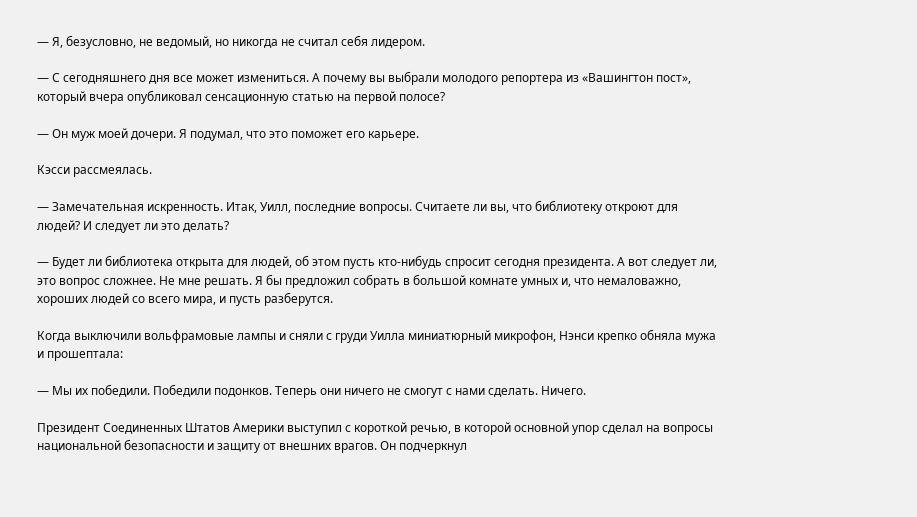— Я, безусловно, не ведомый, но никогда не считал себя лидером.

— С сегодняшнего дня все может измениться. А почему вы выбрали молодого репортера из «Вашингтон пост», который вчера опубликовал сенсационную статью на первой полосе?

— Он муж моей дочери. Я подумал, что это поможет его карьере.

Кэсси рассмеялась.

— Замечательная искренность. Итак, Уилл, последние вопросы. Считаете ли вы, что библиотеку откроют для людей? И следует ли это делать?

— Будет ли библиотека открыта для людей, об этом пусть кто-нибудь спросит сегодня президента. А вот следует ли, это вопрос сложнее. Не мне решать. Я бы предложил собрать в большой комнате умных и, что немаловажно, хороших людей со всего мира, и пусть разберутся.

Когда выключили вольфрамовые лампы и сняли с груди Уилла миниатюрный микрофон, Нэнси крепко обняла мужа и прошептала:

— Мы их победили. Победили подонков. Теперь они ничего не смогут с нами сделать. Ничего.

Президент Соединенных Штатов Америки выступил с короткой речью, в которой основной упор сделал на вопросы национальной безопасности и защиту от внешних врагов. Он подчеркнул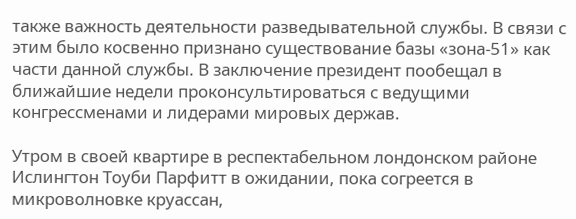также важность деятельности разведывательной службы. В связи с этим было косвенно признано существование базы «зона-51» как части данной службы. В заключение президент пообещал в ближайшие недели проконсультироваться с ведущими конгрессменами и лидерами мировых держав.

Утром в своей квартире в респектабельном лондонском районе Ислингтон Тоуби Парфитт в ожидании, пока согреется в микроволновке круассан,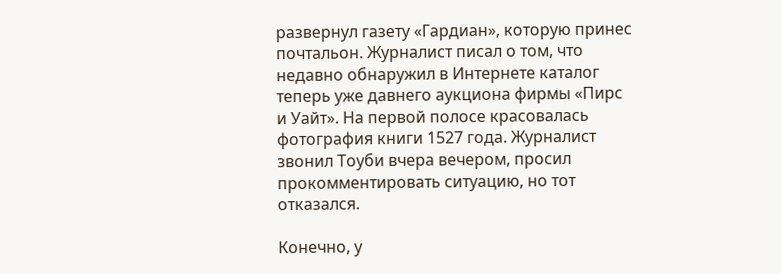развернул газету «Гардиан», которую принес почтальон. Журналист писал о том, что недавно обнаружил в Интернете каталог теперь уже давнего аукциона фирмы «Пирс и Уайт». На первой полосе красовалась фотография книги 1527 года. Журналист звонил Тоуби вчера вечером, просил прокомментировать ситуацию, но тот отказался.

Конечно, у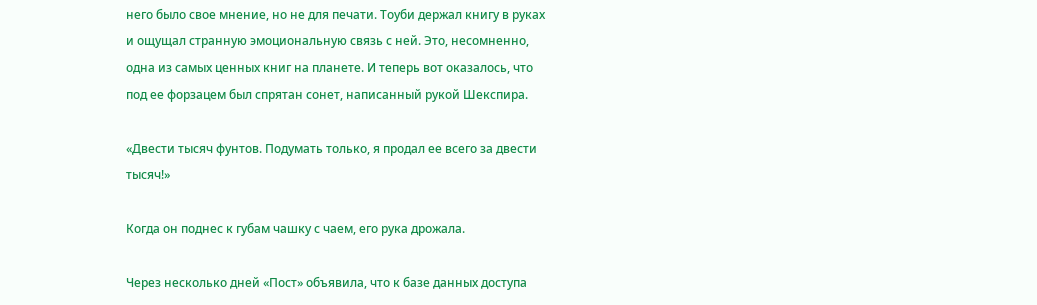него было свое мнение, но не для печати. Тоуби держал книгу в руках и ощущал странную эмоциональную связь с ней. Это, несомненно, одна из самых ценных книг на планете. И теперь вот оказалось, что под ее форзацем был спрятан сонет, написанный рукой Шекспира.

«Двести тысяч фунтов. Подумать только, я продал ее всего за двести тысяч!»

Когда он поднес к губам чашку с чаем, его рука дрожала.

Через несколько дней «Пост» объявила, что к базе данных доступа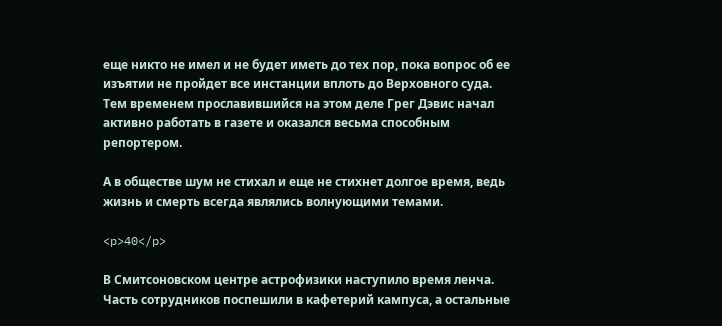еще никто не имел и не будет иметь до тех пор, пока вопрос об ее изъятии не пройдет все инстанции вплоть до Верховного суда. Тем временем прославившийся на этом деле Грег Дэвис начал активно работать в газете и оказался весьма способным репортером.

А в обществе шум не стихал и еще не стихнет долгое время, ведь жизнь и смерть всегда являлись волнующими темами.

<p>40</p>

В Смитсоновском центре астрофизики наступило время ленча. Часть сотрудников поспешили в кафетерий кампуса, а остальные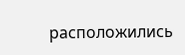расположились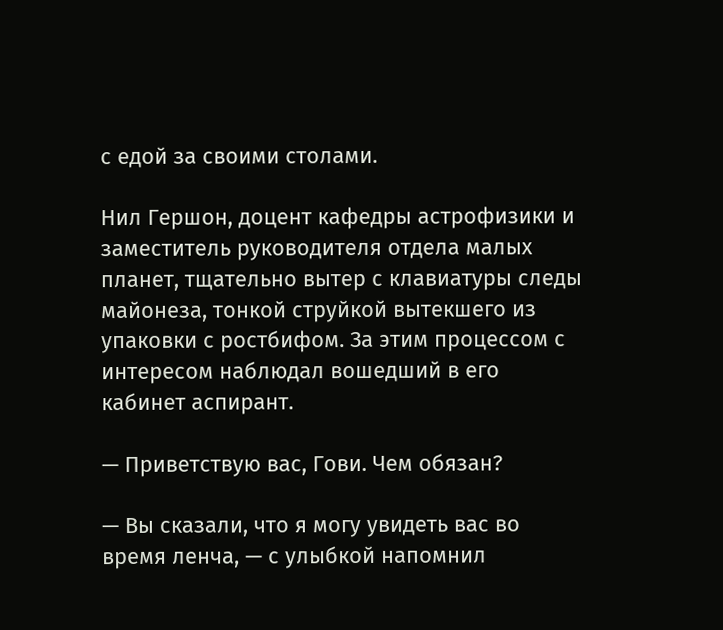с едой за своими столами.

Нил Гершон, доцент кафедры астрофизики и заместитель руководителя отдела малых планет, тщательно вытер с клавиатуры следы майонеза, тонкой струйкой вытекшего из упаковки с ростбифом. За этим процессом с интересом наблюдал вошедший в его кабинет аспирант.

— Приветствую вас, Гови. Чем обязан?

— Вы сказали, что я могу увидеть вас во время ленча, — с улыбкой напомнил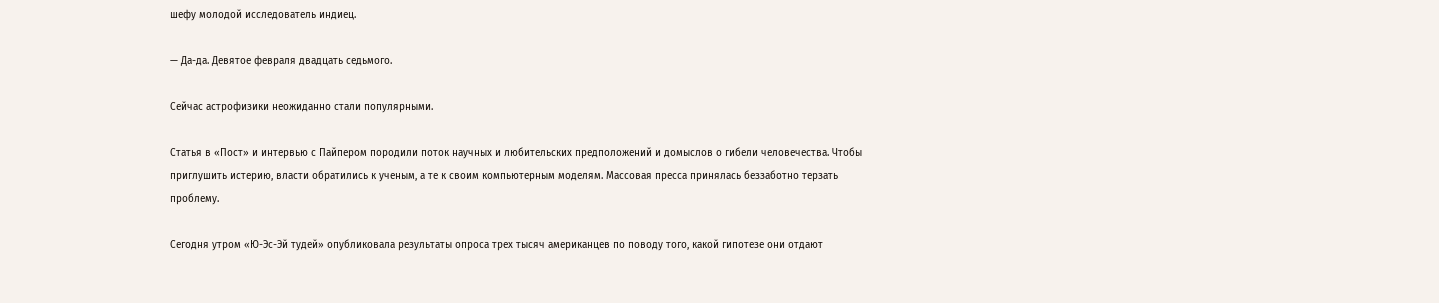шефу молодой исследователь индиец.

— Да-да. Девятое февраля двадцать седьмого.

Сейчас астрофизики неожиданно стали популярными.

Статья в «Пост» и интервью с Пайпером породили поток научных и любительских предположений и домыслов о гибели человечества. Чтобы приглушить истерию, власти обратились к ученым, а те к своим компьютерным моделям. Массовая пресса принялась беззаботно терзать проблему.

Сегодня утром «Ю-Эс-Эй тудей» опубликовала результаты опроса трех тысяч американцев по поводу того, какой гипотезе они отдают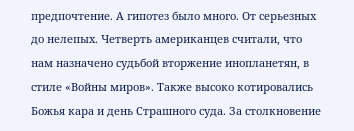предпочтение. А гипотез было много. От серьезных до нелепых. Четверть американцев считали, что нам назначено судьбой вторжение инопланетян, в стиле «Войны миров». Также высоко котировались Божья кара и день Страшного суда. За столкновение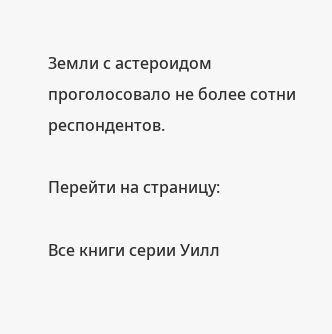Земли с астероидом проголосовало не более сотни респондентов.

Перейти на страницу:

Все книги серии Уилл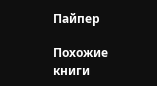Пайпер

Похожие книги